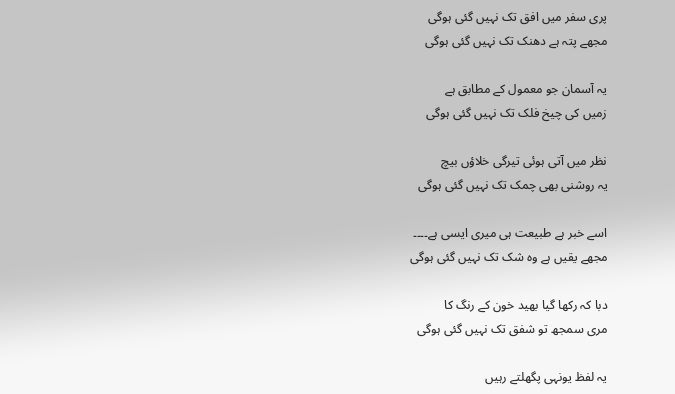پری سفر میں افق تک نہیں گئی ہوگی
مجھے پتہ ہے دھنک تک نہیں گئی ہوگی

یہ آسمان جو معمول کے مطابق ہے
زمیں کی چیخ فلک تک نہیں گئی ہوگی

نظر میں آتی ہوئی تیرگی خلاؤں بیچ
یہ روشنی بھی چمک تک نہیں گئی ہوگی

اسے خبر ہے طبیعت ہی میری ایسی ہے۔۔۔۔
مجھے یقیں ہے وہ شک تک نہیں گئی ہوگی

دبا کہ رکھا گیا بھید خون کے رنگ کا
مری سمجھ تو شفق تک نہیں گئی ہوگی

یہ لفظ یونہی پگھلتے رہیں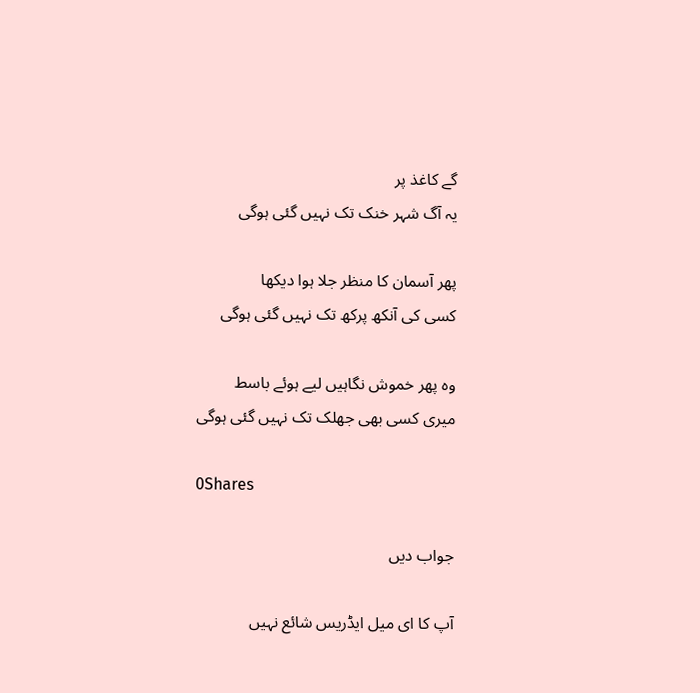گے کاغذ پر
یہ آگ شہر خنک تک نہیں گئی ہوگی

پھر آسمان کا منظر جلا ہوا دیکھا
کسی کی آنکھ پرکھ تک نہیں گئی ہوگی

وہ پھر خموش نگاہیں لیے ہوئے باسط
میری کسی بھی جھلک تک نہیں گئی ہوگی

0Shares

جواب دیں

آپ کا ای میل ایڈریس شائع نہیں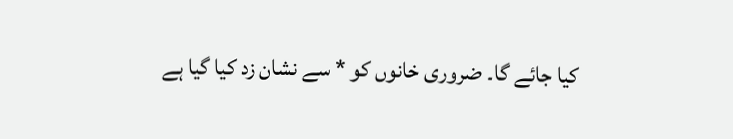کیا جائے گا۔ ضروری خانوں کو * سے نشان زد کیا گیا ہے